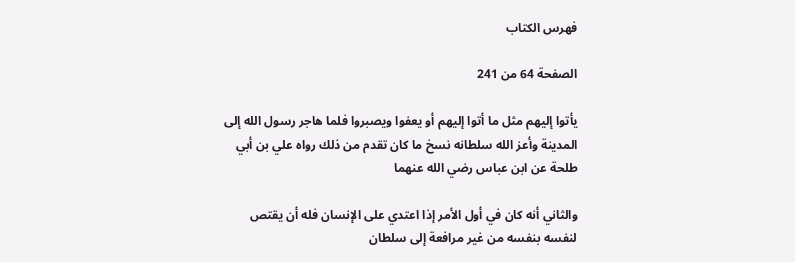فهرس الكتاب

الصفحة 64 من 241

يأتوا إليهم مثل ما أتوا إليهم أو يعفوا ويصبروا فلما هاجر رسول الله إلى المدينة وأعز الله سلطانه نسخ ما كان تقدم من ذلك رواه علي بن أبي طلحة عن ابن عباس رضي الله عنهما

والثاني أنه كان في أول الأمر إذا اعتدي على الإنسان فله أن يقتص لنفسه بنفسه من غير مرافعة إلى سلطان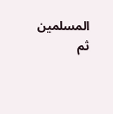المسلمين ثم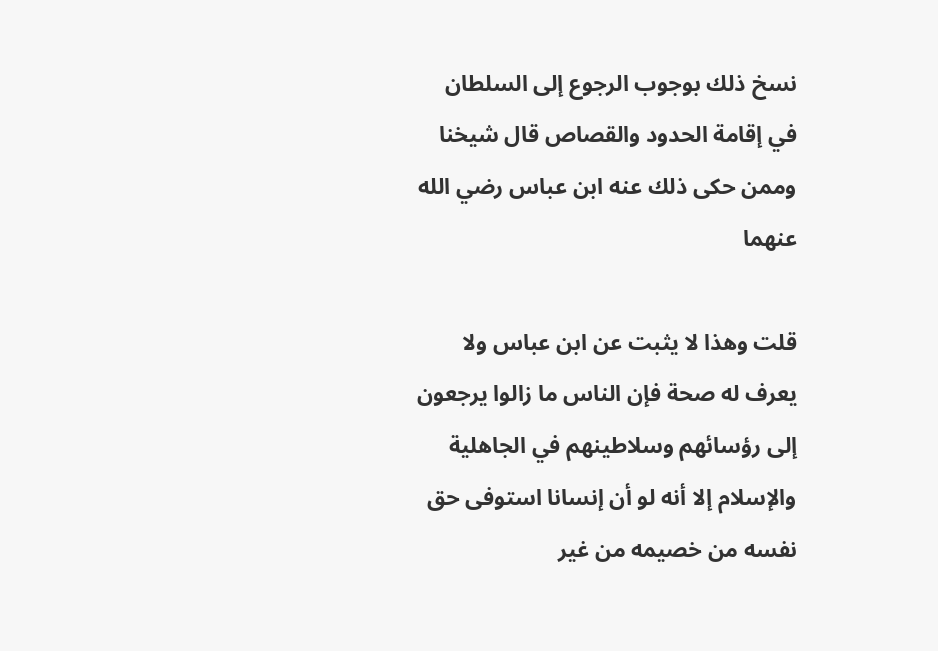نسخ ذلك بوجوب الرجوع إلى السلطان في إقامة الحدود والقصاص قال شيخنا وممن حكى ذلك عنه ابن عباس رضي الله عنهما

قلت وهذا لا يثبت عن ابن عباس ولا يعرف له صحة فإن الناس ما زالوا يرجعون إلى رؤسائهم وسلاطينهم في الجاهلية والإسلام إلا أنه لو أن إنسانا استوفى حق نفسه من خصيمه من غير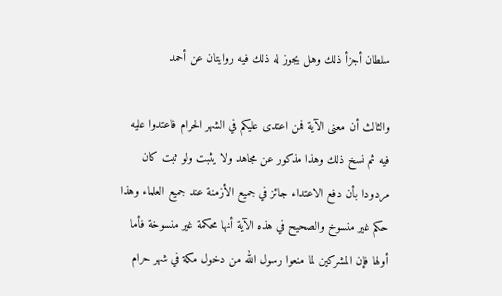سلطان أجزأ ذلك وهل يجوز له ذلك فيه روايتان عن أحمد

والثالث أن معنى الآية فمن اعتدى عليكم في الشهر الحرام فاعتدوا عليه فيه ثم نسخ ذلك وهذا مذكور عن مجاهد ولا يثبت ولو ثبت كان مردودا بأن دفع الاعتداء جائز في جميع الأزمنة عند جميع العلماء وهذا حكم غير منسوخ والصحيح في هذه الآية أنها محكمة غير منسوخة فأما أولها فإن المشركين لما منعوا رسول الله من دخول مكة في شهر حرام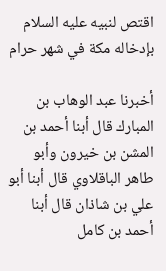اقتص لنبيه عليه السلام بإدخاله مكة في شهر حرام

أخبرنا عبد الوهاب بن المبارك قال أبنا أحمد بن المشن بن خيرون وأبو طاهر الباقلاوي قال أبنا أبو علي بن شاذان قال أبنا أحمد بن كامل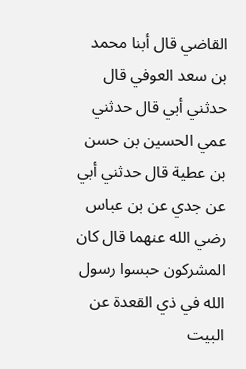القاضي قال أبنا محمد بن سعد العوفي قال حدثني أبي قال حدثني عمي الحسين بن حسن بن عطية قال حدثني أبي عن جدي عن بن عباس رضي الله عنهما قال كان المشركون حبسوا رسول الله في ذي القعدة عن البيت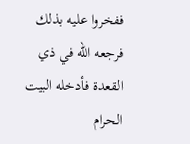ففخروا عليه بذلك فرجعه الله في ذي القعدة فأدخله البيت الحرام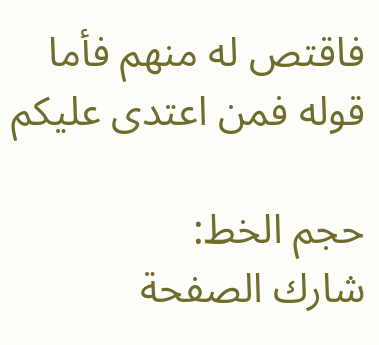فاقتص له منهم فأما قوله فمن اعتدى عليكم

حجم الخط:
شارك الصفحة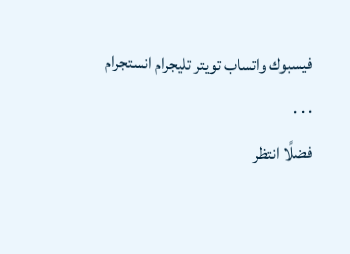فيسبوك واتساب تويتر تليجرام انستجرام
. . .
فضلًا انتظر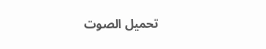تحميل الصوت